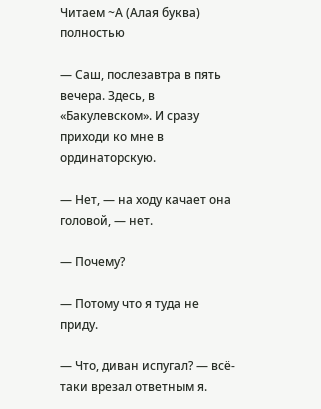Читаем ~А (Алая буква) полностью

— Саш, послезавтра в пять вечера. Здесь, в «Бакулевском». И сразу приходи ко мне в ординаторскую.

— Нет, — на ходу качает она головой, — нет.

— Почему?

— Потому что я туда не приду.

— Что, диван испугал? — всё-таки врезал ответным я.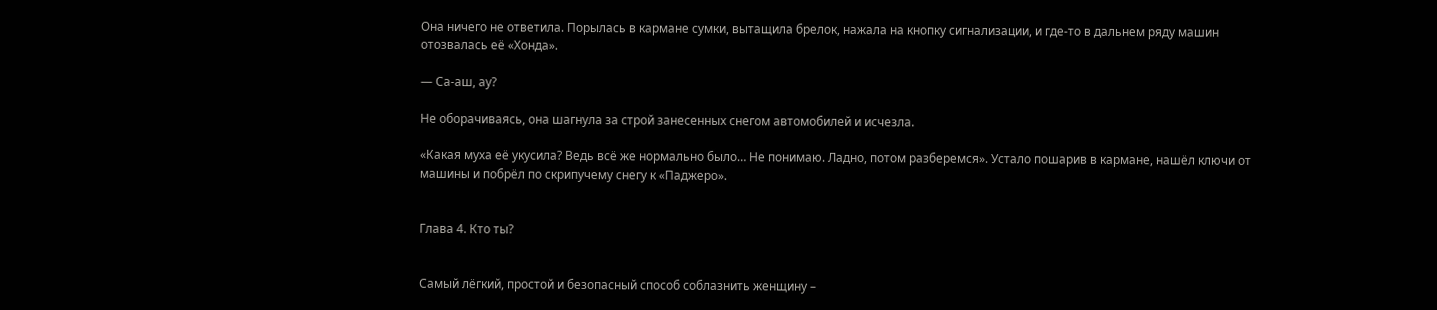Она ничего не ответила. Порылась в кармане сумки, вытащила брелок, нажала на кнопку сигнализации, и где-то в дальнем ряду машин отозвалась её «Хонда».

— Са-аш, ау?

Не оборачиваясь, она шагнула за строй занесенных снегом автомобилей и исчезла.

«Какая муха её укусила? Ведь всё же нормально было… Не понимаю. Ладно, потом разберемся». Устало пошарив в кармане, нашёл ключи от машины и побрёл по скрипучему снегу к «Паджеро».


Глава 4. Кто ты?


Самый лёгкий, простой и безопасный способ соблазнить женщину –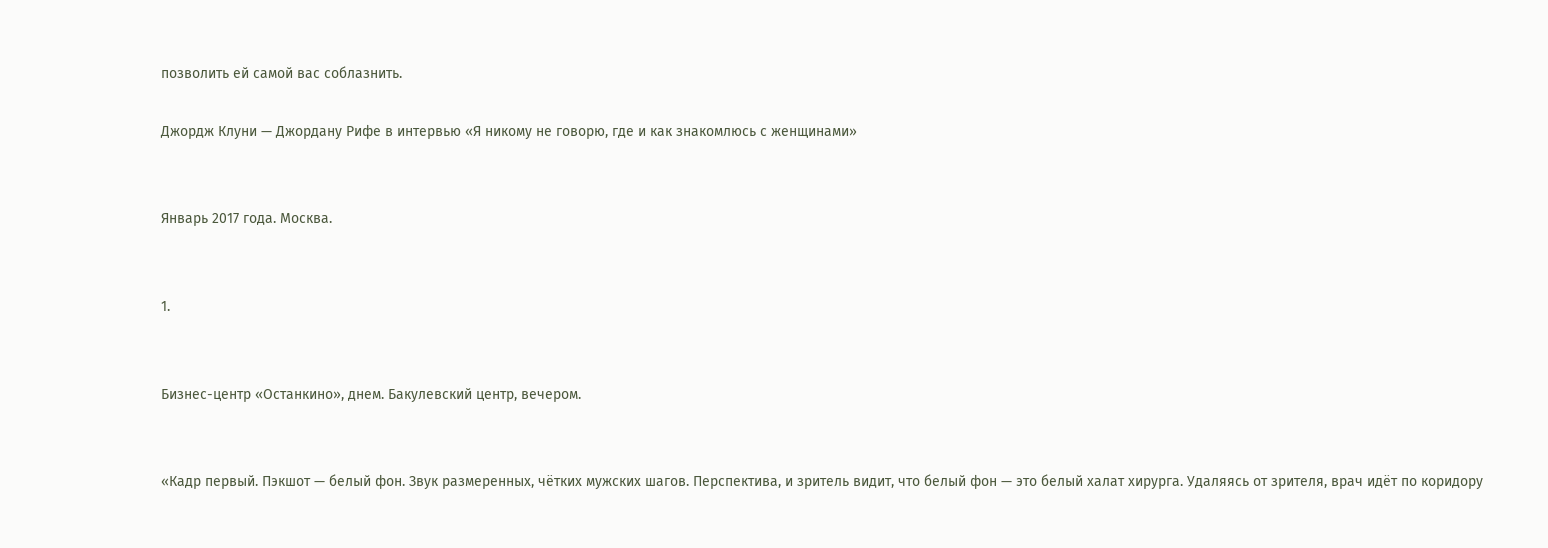позволить ей самой вас соблазнить.

Джордж Клуни — Джордану Рифе в интервью «Я никому не говорю, где и как знакомлюсь с женщинами»


Январь 2017 года. Москва.


1.


Бизнес-центр «Останкино», днем. Бакулевский центр, вечером.


«Кадр первый. Пэкшот — белый фон. Звук размеренных, чётких мужских шагов. Перспектива, и зритель видит, что белый фон — это белый халат хирурга. Удаляясь от зрителя, врач идёт по коридору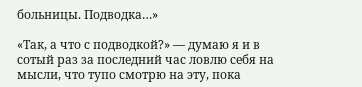больницы. Подводка…»

«Так, а что с подводкой?» — думаю я и в сотый раз за последний час ловлю себя на мысли, что тупо смотрю на эту, пока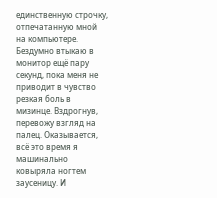единственную строчку, отпечатанную мной на компьютере. Бездумно втыкаю в монитор ещё пару секунд, пока меня не приводит в чувство резкая боль в мизинце. Вздрогнув, перевожу взгляд на палец. Оказывается, всё это время я машинально ковыряла ногтем заусеницу. И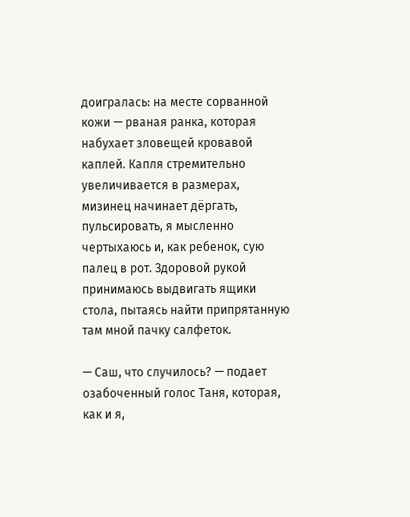доигралась: на месте сорванной кожи — рваная ранка, которая набухает зловещей кровавой каплей. Капля стремительно увеличивается в размерах, мизинец начинает дёргать, пульсировать, я мысленно чертыхаюсь и, как ребенок, сую палец в рот. Здоровой рукой принимаюсь выдвигать ящики стола, пытаясь найти припрятанную там мной пачку салфеток.

— Саш, что случилось? — подает озабоченный голос Таня, которая, как и я,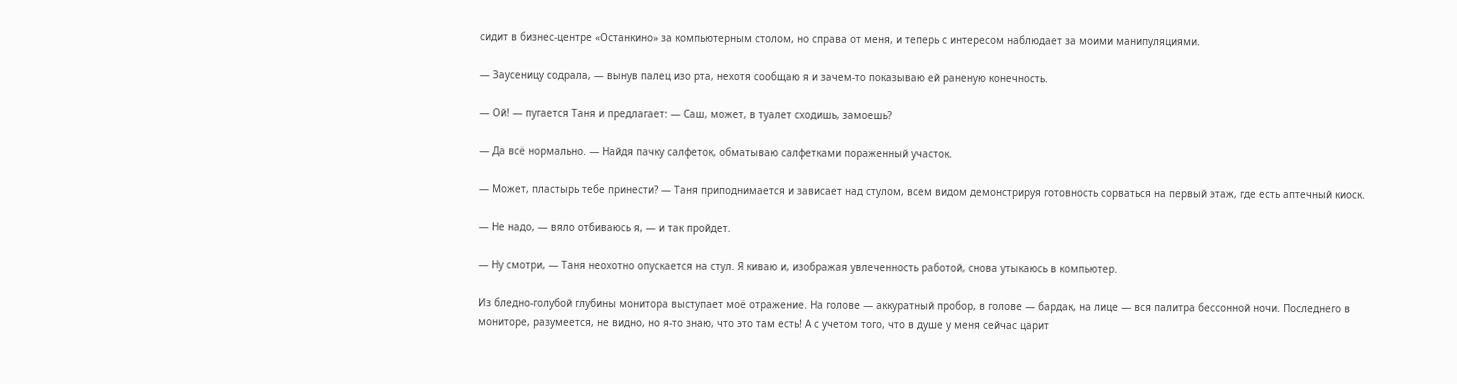сидит в бизнес-центре «Останкино» за компьютерным столом, но справа от меня, и теперь с интересом наблюдает за моими манипуляциями.

— Заусеницу содрала, — вынув палец изо рта, нехотя сообщаю я и зачем-то показываю ей раненую конечность.

— Ой! — пугается Таня и предлагает: — Саш, может, в туалет сходишь, замоешь?

— Да всё нормально. — Найдя пачку салфеток, обматываю салфетками пораженный участок.

— Может, пластырь тебе принести? — Таня приподнимается и зависает над стулом, всем видом демонстрируя готовность сорваться на первый этаж, где есть аптечный киоск.

— Не надо, — вяло отбиваюсь я, — и так пройдет.

— Ну смотри, — Таня неохотно опускается на стул. Я киваю и, изображая увлеченность работой, снова утыкаюсь в компьютер.

Из бледно-голубой глубины монитора выступает моё отражение. На голове — аккуратный пробор, в голове — бардак, на лице — вся палитра бессонной ночи. Последнего в мониторе, разумеется, не видно, но я-то знаю, что это там есть! А с учетом того, что в душе у меня сейчас царит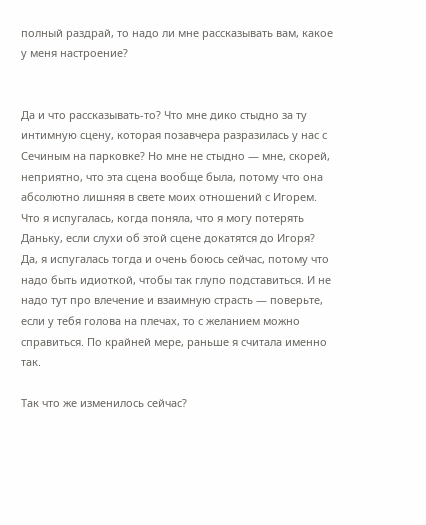полный раздрай, то надо ли мне рассказывать вам, какое у меня настроение?


Да и что рассказывать-то? Что мне дико стыдно за ту интимную сцену, которая позавчера разразилась у нас с Сечиным на парковке? Но мне не стыдно — мне, скорей, неприятно, что эта сцена вообще была, потому что она абсолютно лишняя в свете моих отношений с Игорем. Что я испугалась, когда поняла, что я могу потерять Даньку, если слухи об этой сцене докатятся до Игоря? Да, я испугалась тогда и очень боюсь сейчас, потому что надо быть идиоткой, чтобы так глупо подставиться. И не надо тут про влечение и взаимную страсть — поверьте, если у тебя голова на плечах, то с желанием можно справиться. По крайней мере, раньше я считала именно так.

Так что же изменилось сейчас?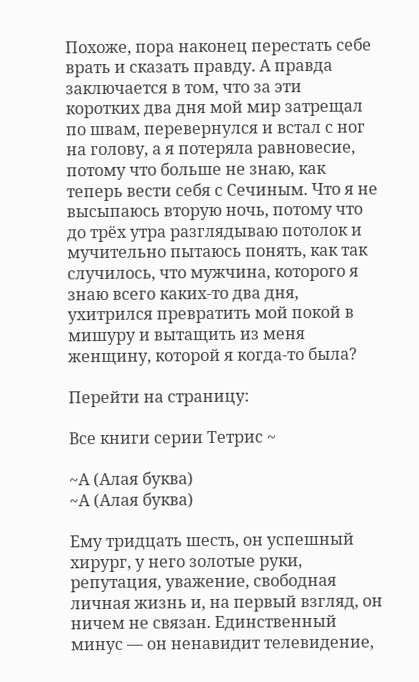Похоже, пора наконец перестать себе врать и сказать правду. А правда заключается в том, что за эти коротких два дня мой мир затрещал по швам, перевернулся и встал с ног на голову, а я потеряла равновесие, потому что больше не знаю, как теперь вести себя с Сечиным. Что я не высыпаюсь вторую ночь, потому что до трёх утра разглядываю потолок и мучительно пытаюсь понять, как так случилось, что мужчина, которого я знаю всего каких-то два дня, ухитрился превратить мой покой в мишуру и вытащить из меня женщину, которой я когда-то была?

Перейти на страницу:

Все книги серии Тетрис ~

~А (Алая буква)
~А (Алая буква)

Ему тридцать шесть, он успешный хирург, у него золотые руки, репутация, уважение, свободная личная жизнь и, на первый взгляд, он ничем не связан. Единственный минус — он ненавидит телевидение,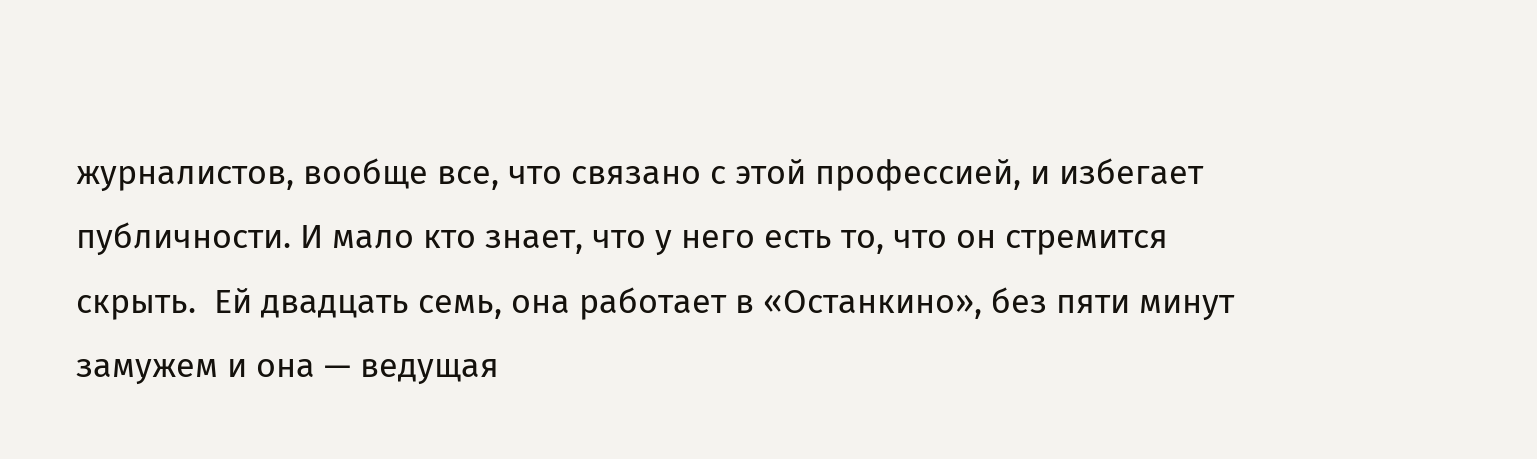журналистов, вообще все, что связано с этой профессией, и избегает публичности. И мало кто знает, что у него есть то, что он стремится скрыть.  Ей двадцать семь, она работает в «Останкино», без пяти минут замужем и она — ведущая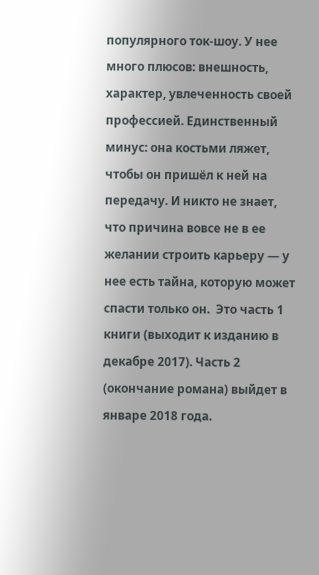популярного ток-шоу. У нее много плюсов: внешность, характер, увлеченность своей профессией. Единственный минус: она костьми ляжет, чтобы он пришёл к ней на передачу. И никто не знает, что причина вовсе не в ее желании строить карьеру — у нее есть тайна, которую может спасти только он.  Это часть 1 книги (выходит к изданию в декабре 2017). Часть 2 (окончание романа) выйдет в январе 2018 года.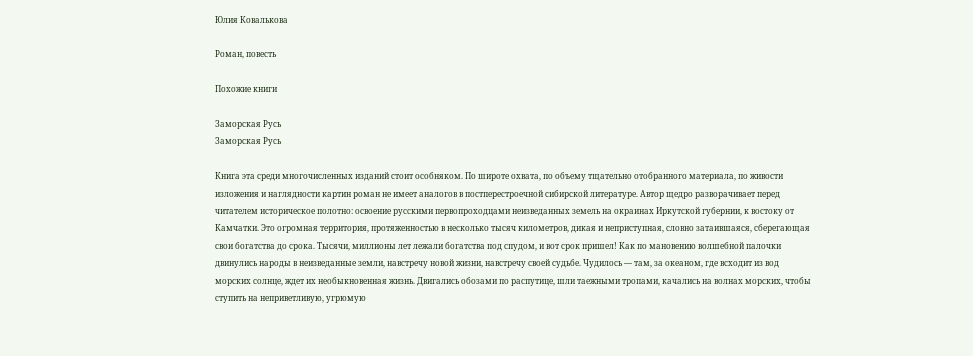Юлия Ковалькова

Роман, повесть

Похожие книги

Заморская Русь
Заморская Русь

Книга эта среди многочисленных изданий стоит особняком. По широте охвата, по объему тщательно отобранного материала, по живости изложения и наглядности картин роман не имеет аналогов в постперестроечной сибирской литературе. Автор щедро разворачивает перед читателем историческое полотно: освоение русскими первопроходцами неизведанных земель на окраинах Иркутской губернии, к востоку от Камчатки. Это огромная территория, протяженностью в несколько тысяч километров, дикая и неприступная, словно затаившаяся, сберегающая свои богатства до срока. Тысячи, миллионы лет лежали богатства под спудом, и вот срок пришел! Как по мановению волшебной палочки двинулись народы в неизведанные земли, навстречу новой жизни, навстречу своей судьбе. Чудилось — там, за океаном, где всходит из вод морских солнце, ждет их необыкновенная жизнь. Двигались обозами по распутице, шли таежными тропами, качались на волнах морских, чтобы ступить на неприветливую, угрюмую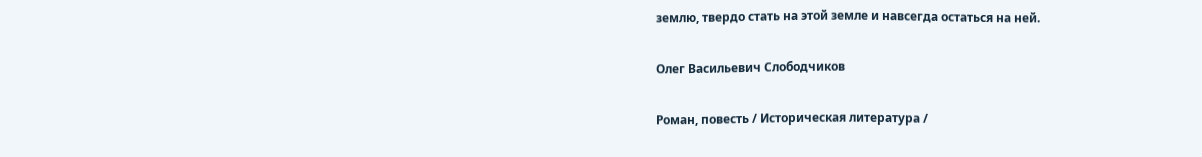землю, твердо стать на этой земле и навсегда остаться на ней.

Олег Васильевич Слободчиков

Роман, повесть / Историческая литература /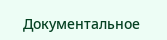Документальное